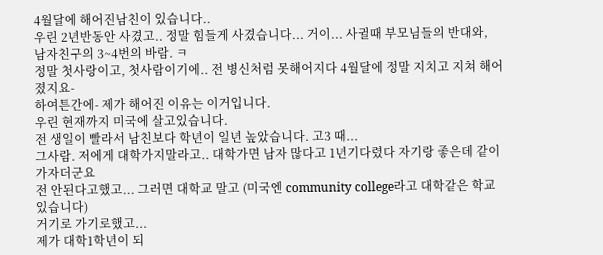4월달에 해어진남친이 있습니다..
우린 2년반동안 사겼고.. 정말 힘들게 사겼습니다... 거이... 사귈때 부모님들의 반대와,
남자친구의 3~4번의 바람. ㅋ
정말 첫사랑이고, 첫사람이기에.. 전 병신처럼 못해어지다 4월달에 정말 지치고 지쳐 해어졌지요-
하여튼간에- 제가 해어진 이유는 이거입니다.
우린 현재까지 미국에 살고있습니다.
전 생일이 빨라서 남친보다 학년이 일년 높았습니다. 고3 때...
그사람. 저에게 대학가지말라고.. 대학가면 남자 많다고 1년기다렸다 자기랑 좋은데 같이 가자더군요
전 안된다고했고... 그러면 대학교 말고 (미국엔 community college라고 대학같은 학교있습니다)
거기로 가기로했고...
제가 대학1학년이 되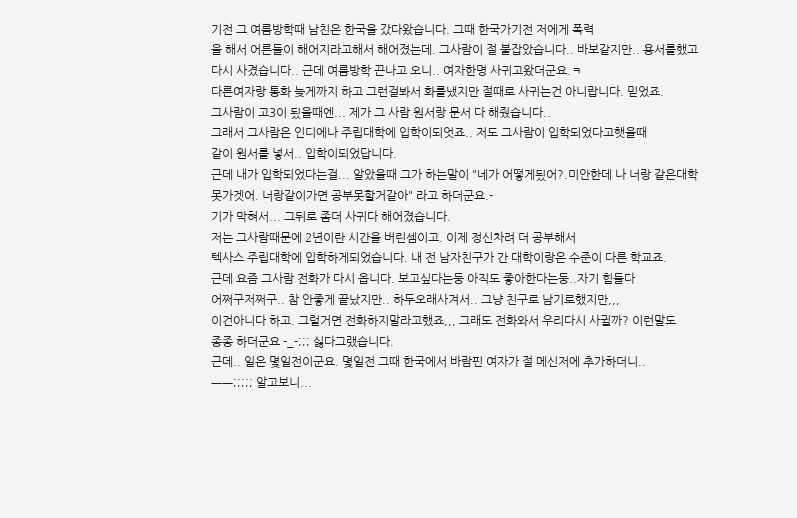기전 그 여름방학때 남친은 한국을 갔다왔습니다. 그때 한국가기전 저에게 폭력
을 해서 어른들이 해어지라고해서 해어졌는데. 그사람이 절 붙잡았습니다.. 바보같지만.. 용서를했고
다시 사겼습니다.. 근데 여름방학 끈나고 오니.. 여자한명 사귀고왔더군요.ㅋ
다른여자랑 통화 늦게까지 하고 그런걸봐서 화를냈지만 절때로 사귀는건 아니랍니다. 믿었죠.
그사람이 고3이 됬을때엔... 제가 그 사람 원서랑 문서 다 해줬습니다..
그래서 그사람은 인디에나 주립대학에 입학이되엇죠.. 저도 그사람이 입학되었다고햇을때
같이 원서를 넣서.. 입학이되었답니다.
근데 내가 입학되었다는걸... 알았을때 그가 하는말이 "네가 어떻게됬어?.미안한데 나 너랑 같은대학
못가겟어. 너랑같이가면 공부못할거같아" 라고 하더군요.-
기가 막혀서... 그뒤로 좀더 사귀다 해어졌습니다.
저는 그사람때문에 2년이란 시간을 버린셈이고. 이제 정신차려 더 공부해서
텍사스 주립대학에 입학하게되었습니다. 내 전 남자친구가 간 대학이랑은 수준이 다른 학교죠.
근데 요즘 그사람 전화가 다시 옵니다. 보고싶다는둥 아직도 좋아한다는둥..자기 힘들다
어쩌구저쩌구.. 참 안좋게 끝났지만.. 하두오래사겨서.. 그냥 친구로 남기로했지만,,,
이건아니다 하고. 그럴거면 전화하지말라고했죠,,, 그래도 전화와서 우리다시 사귈까? 이런말도
종종 하더군요 -_-;;; 싫다그랬습니다.
근데.. 일은 몇일전이군요. 몇일전 그때 한국에서 바람핀 여자가 절 메신저에 추가하더니..
ㅡㅡ;;;;; 알고보니...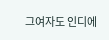그여자도 인디에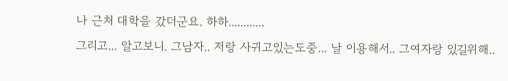나 근처 대학을 갔더군요. 하하............
그리고... 알고보니. 그남자.. 저랑 사귀고있는도중... 날 이용해서.. 그여자랑 있길위해..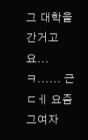그 대학을 간거고요... ㅋ...... 근ㄷㅔ 요즘 그여자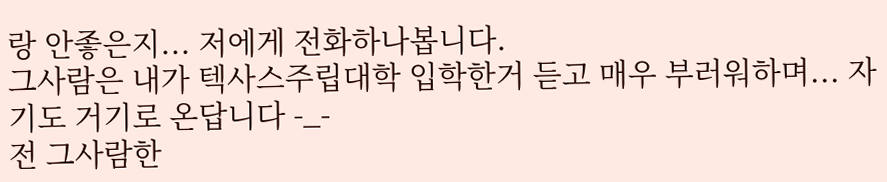랑 안좋은지... 저에게 전화하나봅니다.
그사람은 내가 텍사스주립대학 입학한거 듣고 매우 부러워하며... 자기도 거기로 온답니다 -_-
전 그사람한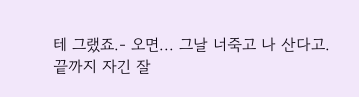테 그랬죠.- 오면... 그날 너죽고 나 산다고.
끝까지 자긴 잘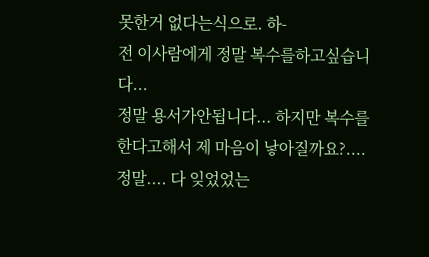못한거 없다는식으로. 하-
전 이사람에게 정말 복수를하고싶습니다...
정말 용서가안됩니다... 하지만 복수를한다고해서 제 마음이 낳아질까요?....
정말.... 다 잊었었는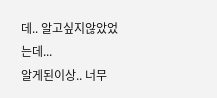데.. 알고싶지않았었는데...
알게된이상.. 너무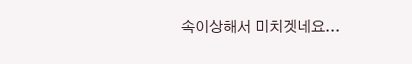속이상해서 미치겟네요...